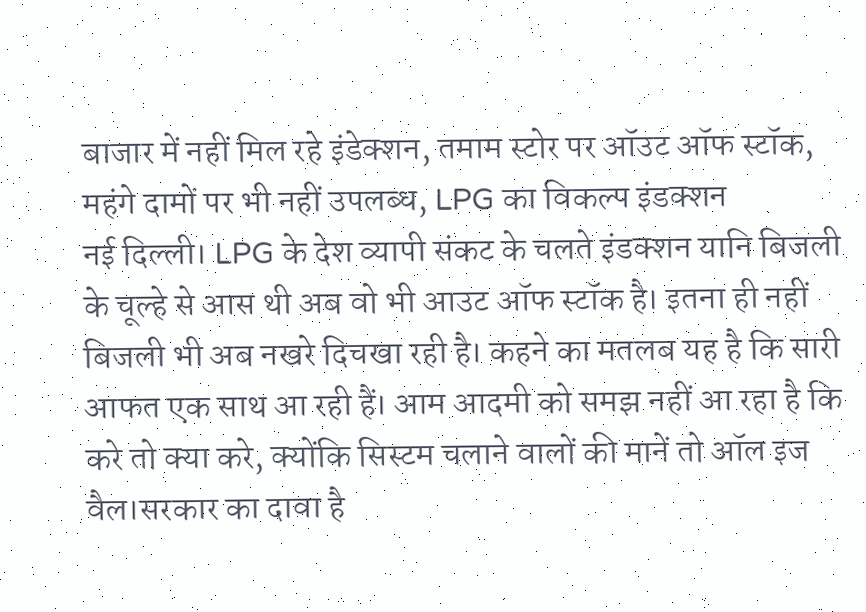बाजार में नहीं मिल रहे इंडेक्शन, तमाम स्टोर पर ऑउट ऑफ स्टॉक, महंगे दामों पर भी नहीं उपलब्ध, LPG का विकल्प इंडक्शन
नई दिल्ली। LPG के देश व्यापी संकट के चलते इंडक्शन यानि बिजली के चूल्हे से आस थी अब वो भी आउट ऑफ स्टॉक है। इतना ही नहीं बिजली भी अब नखरे दिचखा रही है। कहने का मतलब यह है कि सारी आफत एक साथ आ रही हैं। आम आदमी को समझ नहीं आ रहा है कि करे तो क्या करे, क्योंकि सिस्टम चलाने वालों की मानें तो ऑल इज वैल।सरकार का दावा है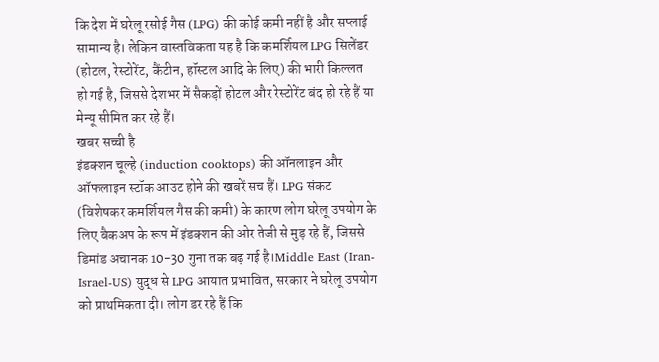कि देश में घरेलू रसोई गैस (LPG) की कोई कमी नहीं है और सप्लाई सामान्य है। लेकिन वास्तविकता यह है कि कमर्शियल LPG सिलेंडर (होटल, रेस्टोरेंट, कैंटीन, हॉस्टल आदि के लिए) की भारी किल्लत हो गई है, जिससे देशभर में सैकड़ों होटल और रेस्टोरेंट बंद हो रहे हैं या मेन्यू सीमित कर रहे हैं।
खबर सच्ची है
इंडक्शन चूल्हे (induction cooktops) की ऑनलाइन और ऑफलाइन स्टॉक आउट होने की खबरें सच हैं। LPG संकट (विशेषकर कमर्शियल गैस की कमी) के कारण लोग घरेलू उपयोग के लिए बैकअप के रूप में इंडक्शन की ओर तेजी से मुड़ रहे हैं, जिससे डिमांड अचानक 10-30 गुना तक बढ़ गई है।Middle East (Iran-Israel-US) युद्ध से LPG आयात प्रभावित, सरकार ने घरेलू उपयोग को प्राथमिकता दी। लोग डर रहे हैं कि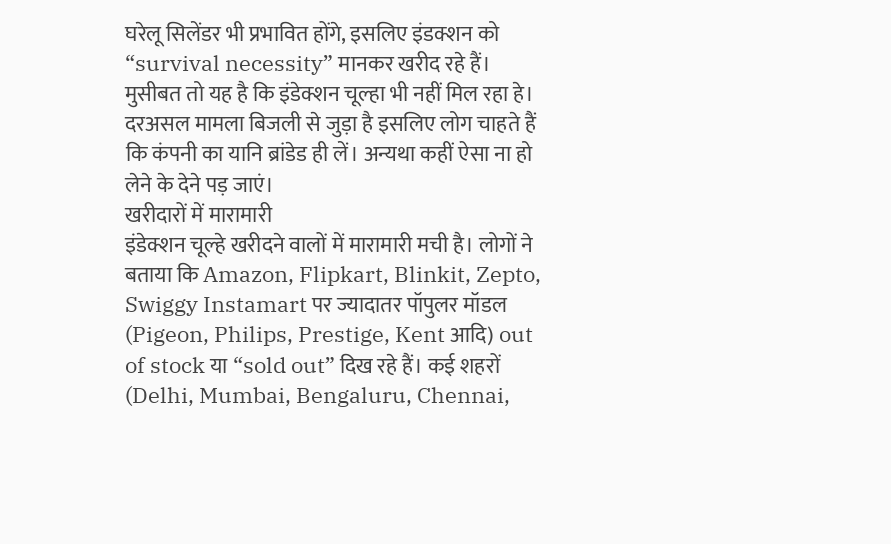घरेलू सिलेंडर भी प्रभावित होंगे, इसलिए इंडक्शन को “survival necessity” मानकर खरीद रहे हैं। मुसीबत तो यह है कि इंडेक्शन चूल्हा भी नहीं मिल रहा हे। दरअसल मामला बिजली से जुड़ा है इसलिए लोग चाहते हैं कि कंपनी का यानि ब्रांडेड ही लें। अन्यथा कहीं ऐसा ना हो लेने के देने पड़ जाएं।
खरीदारों में मारामारी
इंडेक्शन चूल्हे खरीदने वालों में मारामारी मची है। लोगों ने बताया कि Amazon, Flipkart, Blinkit, Zepto, Swiggy Instamart पर ज्यादातर पॉपुलर मॉडल (Pigeon, Philips, Prestige, Kent आदि) out of stock या “sold out” दिख रहे हैं। कई शहरों (Delhi, Mumbai, Bengaluru, Chennai,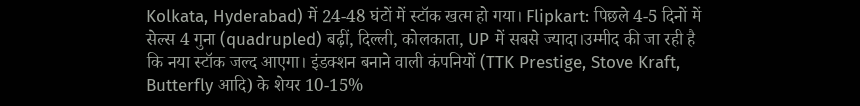Kolkata, Hyderabad) में 24-48 घंटों में स्टॉक खत्म हो गया। Flipkart: पिछले 4-5 दिनों में सेल्स 4 गुना (quadrupled) बढ़ीं, दिल्ली, कोलकाता, UP में सबसे ज्यादा।उम्मीद की जा रही है कि नया स्टॉक जल्द आएगा। इंडक्शन बनाने वाली कंपनियों (TTK Prestige, Stove Kraft, Butterfly आदि) के शेयर 10-15%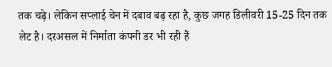तक चढ़े। लेकिन सप्लाई चेन में दबाव बढ़ रहा है, कुछ जगह डिलीवरी 15-25 दिन तक लेट है। दरअसल में निर्माता कंपनी डर भी रही हैं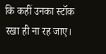कि कहीं उनका स्टॉक रखा ही ना रह जाए।